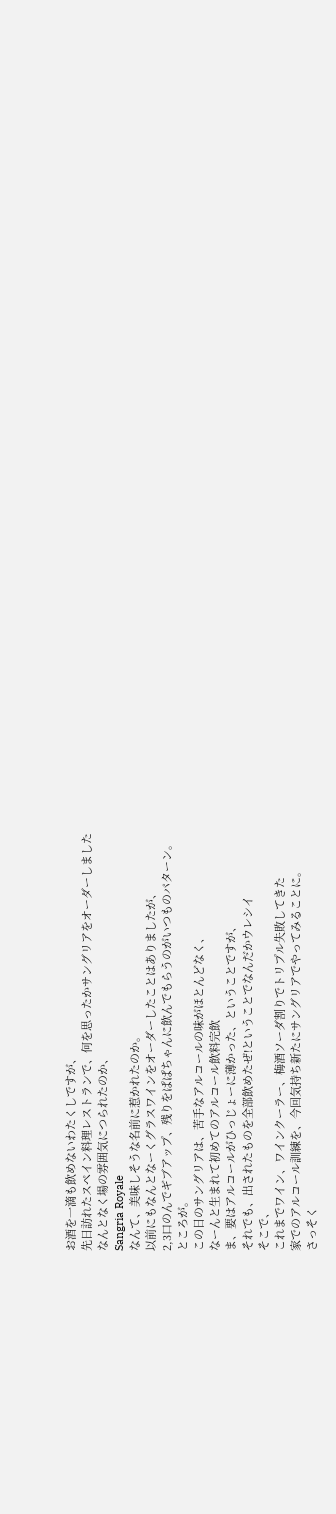お酒を一滴も飲めないわたくしですが、
先日訪れたスペイン料理レストランで、何を思ったかサングリアをオーダーしました
なんとなく場の雰囲気につられたのか、
Sangria Royale
なんて、美味しそうな名前に惹かれたのか。
以前にもなんとなーくグラスワインをオーダーしたことはありましたが、
2,3口のんでギブアップ、残りをぱぱちゃんに飲んでもらうのがいつものパターン。
ところが。
この日のサングリアは、苦手なアルコールの味がほとんどなく、
なーんと生まれて初めてのアルコール飲料完飲
ま、要はアルコールがひっじょーに薄かった、ということですが、
それでも、出されたものを全部飲めたぜ!ということでなんだかウレシイ
そこで、
これまでワイン、ワインクーラー、梅酒ソーダ割りでトリプル失敗してきた
家でのアルコール訓練を、今回気持ち新たにサングリアでやってみることに。
さっそく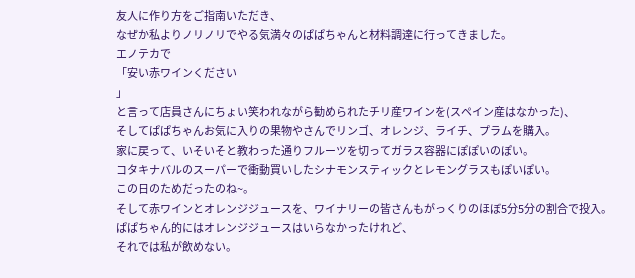友人に作り方をご指南いただき、
なぜか私よりノリノリでやる気満々のぱぱちゃんと材料調達に行ってきました。
エノテカで
「安い赤ワインください
」
と言って店員さんにちょい笑われながら勧められたチリ産ワインを(スペイン産はなかった)、
そしてぱぱちゃんお気に入りの果物やさんでリンゴ、オレンジ、ライチ、プラムを購入。
家に戻って、いそいそと教わった通りフルーツを切ってガラス容器にぽぽいのぽい。
コタキナバルのスーパーで衝動買いしたシナモンスティックとレモングラスもぽいぽい。
この日のためだったのね~。
そして赤ワインとオレンジジュースを、ワイナリーの皆さんもがっくりのほぼ5分5分の割合で投入。
ぱぱちゃん的にはオレンジジュースはいらなかったけれど、
それでは私が飲めない。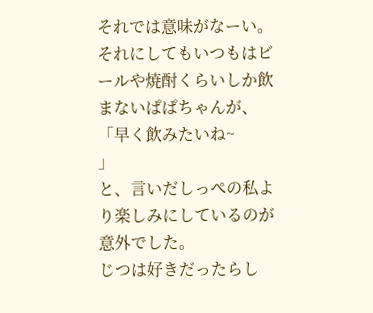それでは意味がなーい。
それにしてもいつもはビールや焼酎くらいしか飲まないぱぱちゃんが、
「早く飲みたいね~
」
と、言いだしっぺの私より楽しみにしているのが意外でした。
じつは好きだったらし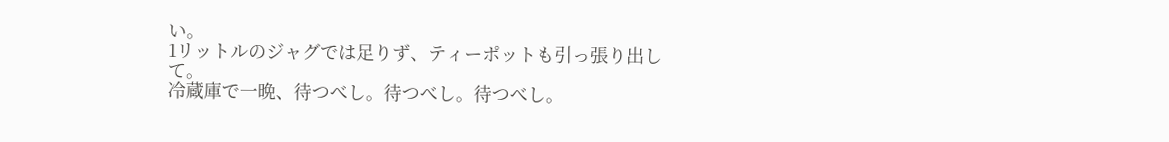い。
1リットルのジャグでは足りず、ティーポットも引っ張り出して。
冷蔵庫で一晩、待つべし。待つべし。待つべし。